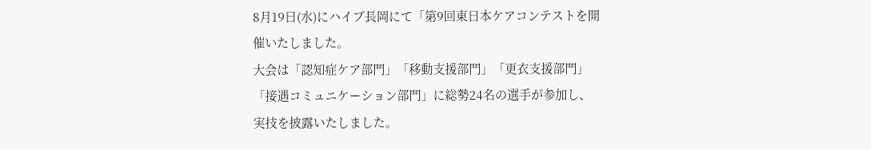8月19日(水)にハイブ長岡にて「第9回東日本ケアコンテストを開催いたしました。
大会は「認知症ケア部門」「移動支援部門」「更衣支援部門」「接遇コミュニケーション部門」に総勢24名の選手が参加し、実技を披露いたしました。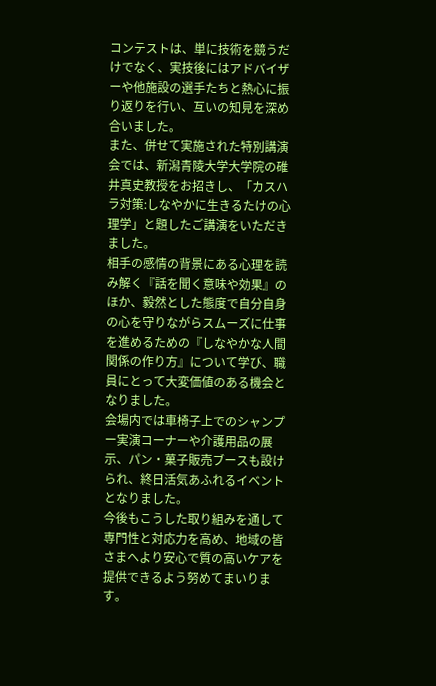コンテストは、単に技術を競うだけでなく、実技後にはアドバイザーや他施設の選手たちと熱心に振り返りを行い、互いの知見を深め合いました。
また、併せて実施された特別講演会では、新潟青陵大学大学院の碓井真史教授をお招きし、「カスハラ対策:しなやかに生きるたけの心理学」と題したご講演をいただきました。
相手の感情の背景にある心理を読み解く『話を聞く意味や効果』のほか、毅然とした態度で自分自身の心を守りながらスムーズに仕事を進めるための『しなやかな人間関係の作り方』について学び、職員にとって大変価値のある機会となりました。
会場内では車椅子上でのシャンプー実演コーナーや介護用品の展示、パン・菓子販売ブースも設けられ、終日活気あふれるイベントとなりました。
今後もこうした取り組みを通して専門性と対応力を高め、地域の皆さまへより安心で質の高いケアを提供できるよう努めてまいります。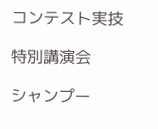コンテスト実技

特別講演会

シャンプー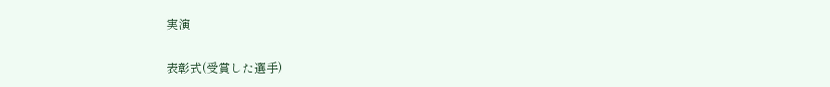実演

表彰式(受賞した選手)